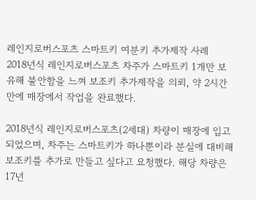레인지로버스포츠 스마트키 여분키 추가제작 사례
2018년식 레인지로버스포츠 차주가 스마트키 1개만 보유해 불안함을 느껴 보조키 추가제작을 의뢰, 약 2시간 만에 매장에서 작업을 완료했다.

2018년식 레인지로버스포츠(2세대) 차량이 매장에 입고되었으며, 차주는 스마트키가 하나뿐이라 분실에 대비해 보조키를 추가로 만들고 싶다고 요청했다. 해당 차량은 17년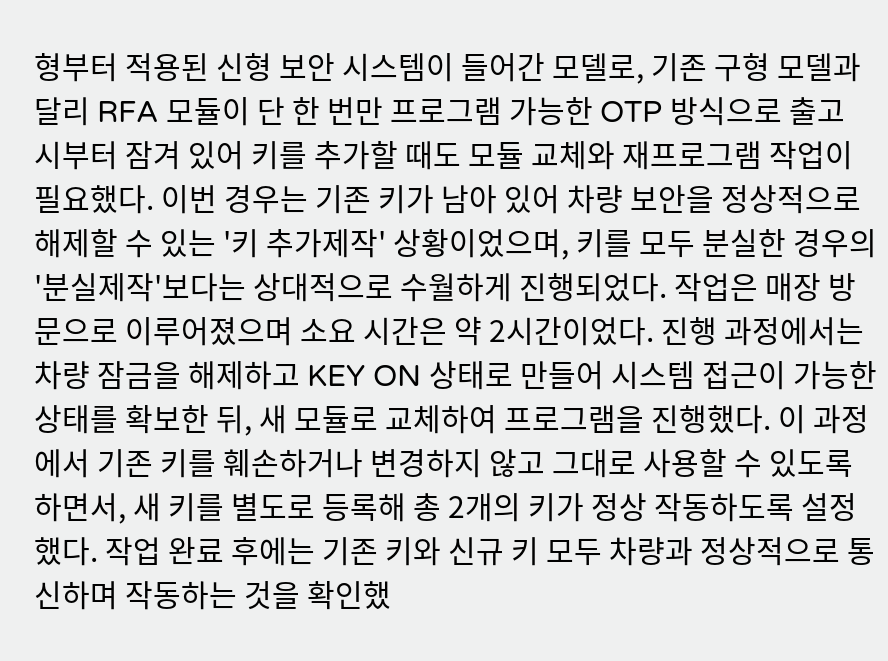형부터 적용된 신형 보안 시스템이 들어간 모델로, 기존 구형 모델과 달리 RFA 모듈이 단 한 번만 프로그램 가능한 OTP 방식으로 출고 시부터 잠겨 있어 키를 추가할 때도 모듈 교체와 재프로그램 작업이 필요했다. 이번 경우는 기존 키가 남아 있어 차량 보안을 정상적으로 해제할 수 있는 '키 추가제작' 상황이었으며, 키를 모두 분실한 경우의 '분실제작'보다는 상대적으로 수월하게 진행되었다. 작업은 매장 방문으로 이루어졌으며 소요 시간은 약 2시간이었다. 진행 과정에서는 차량 잠금을 해제하고 KEY ON 상태로 만들어 시스템 접근이 가능한 상태를 확보한 뒤, 새 모듈로 교체하여 프로그램을 진행했다. 이 과정에서 기존 키를 훼손하거나 변경하지 않고 그대로 사용할 수 있도록 하면서, 새 키를 별도로 등록해 총 2개의 키가 정상 작동하도록 설정했다. 작업 완료 후에는 기존 키와 신규 키 모두 차량과 정상적으로 통신하며 작동하는 것을 확인했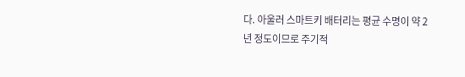다. 아울러 스마트키 배터리는 평균 수명이 약 2년 정도이므로 주기적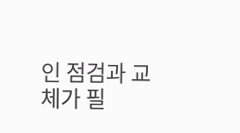인 점검과 교체가 필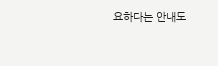요하다는 안내도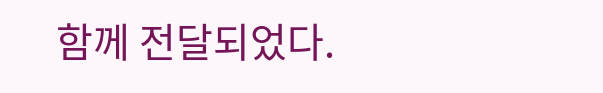함께 전달되었다.